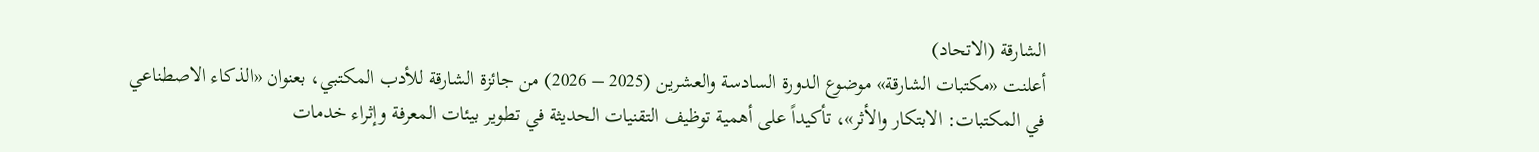الشارقة (الاتحاد)
أعلنت «مكتبات الشارقة» موضوع الدورة السادسة والعشرين (2025 – 2026) من جائزة الشارقة للأدب المكتبي، بعنوان «الذكاء الاصطناعي في المكتبات: الابتكار والأثر»، تأكيداً على أهمية توظيف التقنيات الحديثة في تطوير بيئات المعرفة وإثراء خدمات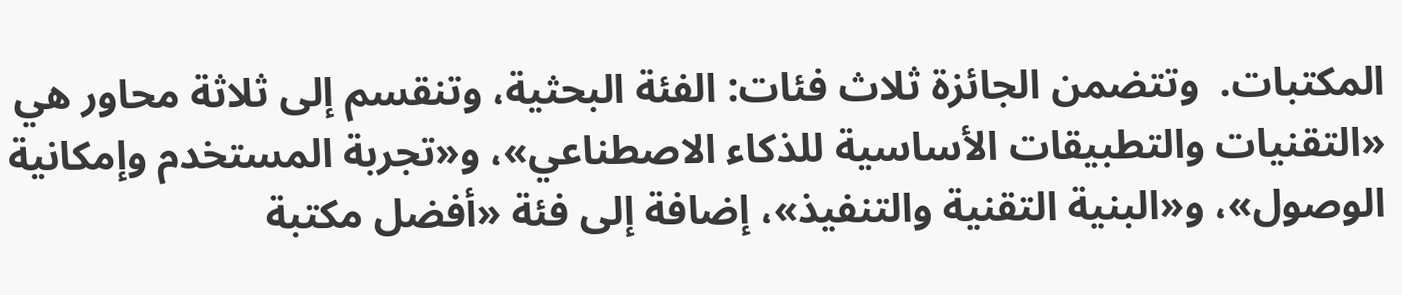المكتبات.  وتتضمن الجائزة ثلاث فئات: الفئة البحثية، وتنقسم إلى ثلاثة محاور هي «التقنيات والتطبيقات الأساسية للذكاء الاصطناعي»، و«تجربة المستخدم وإمكانية الوصول»، و«البنية التقنية والتنفيذ»، إضافة إلى فئة «أفضل مكتبة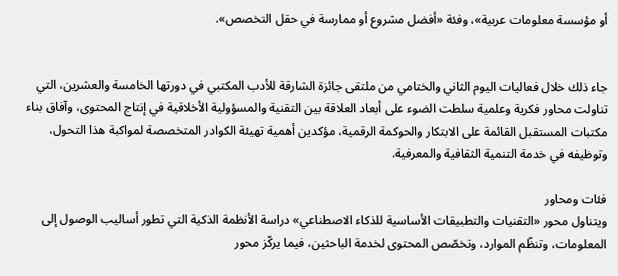أو مؤسسة معلومات عربية»، وفئة «أفضل مشروع أو ممارسة في حقل التخصص».


جاء ذلك خلال فعاليات اليوم الثاني والختامي من ملتقى جائزة الشارقة للأدب المكتبي في دورتها الخامسة والعشرين، التي تناولت محاور فكرية وعلمية سلطت الضوء على أبعاد العلاقة بين التقنية والمسؤولية الأخلاقية في إنتاج المحتوى، وآفاق بناء مكتبات المستقبل القائمة على الابتكار والحوكمة الرقمية، مؤكدين أهمية تهيئة الكوادر المتخصصة لمواكبة هذا التحول، وتوظيفه في خدمة التنمية الثقافية والمعرفية.

فئات ومحاور
ويتناول محور «التقنيات والتطبيقات الأساسية للذكاء الاصطناعي» دراسة الأنظمة الذكية التي تطور أساليب الوصول إلى المعلومات، وتنظّم الموارد، وتخصّص المحتوى لخدمة الباحثين، فيما يركّز محور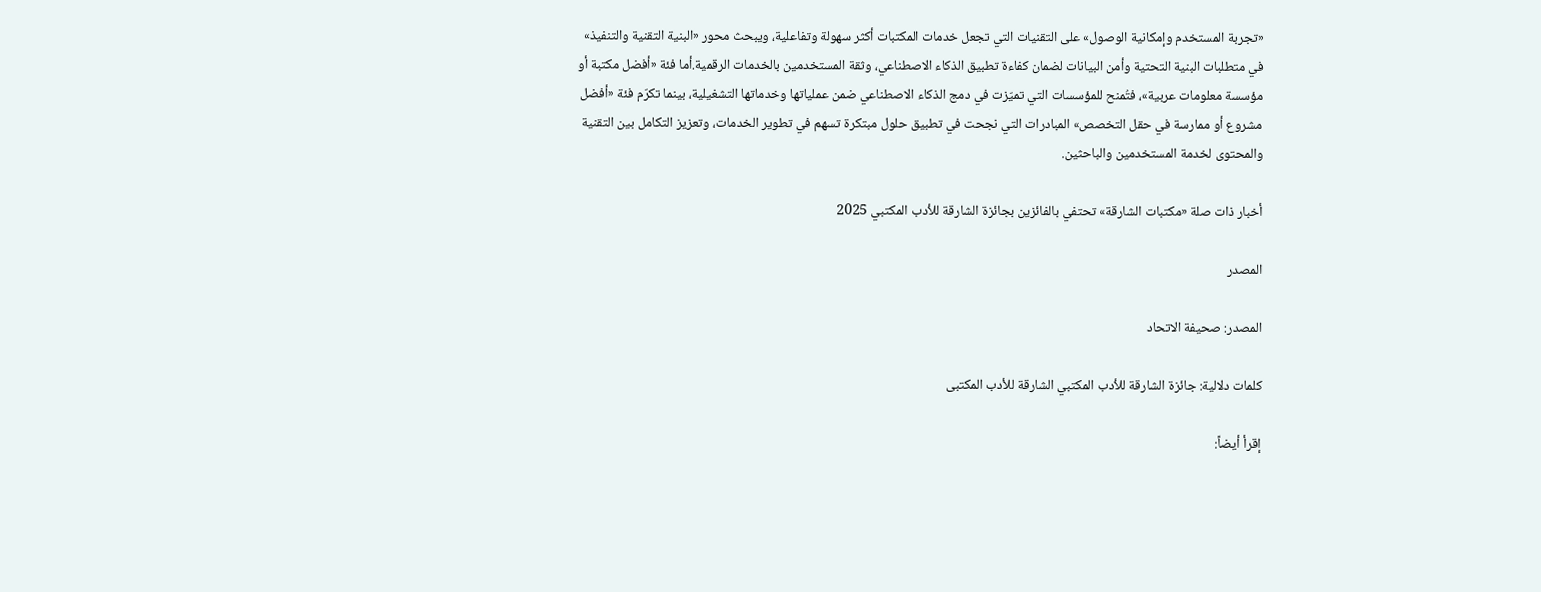«تجربة المستخدم وإمكانية الوصول» على التقنيات التي تجعل خدمات المكتبات أكثر سهولة وتفاعلية، ويبحث محور «البنية التقنية والتنفيذ» في متطلبات البنية التحتية وأمن البيانات لضمان كفاءة تطبيق الذكاء الاصطناعي، وثقة المستخدمين بالخدمات الرقمية.أما فئة «أفضل مكتبة أو مؤسسة معلومات عربية»، فتُمنح للمؤسسات التي تميّزت في دمج الذكاء الاصطناعي ضمن عملياتها وخدماتها التشغيلية، بينما تكرّم فئة «أفضل مشروع أو ممارسة في حقل التخصص» المبادرات التي نجحت في تطبيق حلول مبتكرة تسهم في تطوير الخدمات، وتعزيز التكامل بين التقنية والمحتوى لخدمة المستخدمين والباحثين.

أخبار ذات صلة «مكتبات الشارقة» تحتفي بالفائزين بجائزة الشارقة للأدب المكتبي 2025

المصدر

المصدر: صحيفة الاتحاد

كلمات دلالية: جائزة الشارقة للأدب المكتبي الشارقة للأدب المکتبی

إقرأ أيضاً: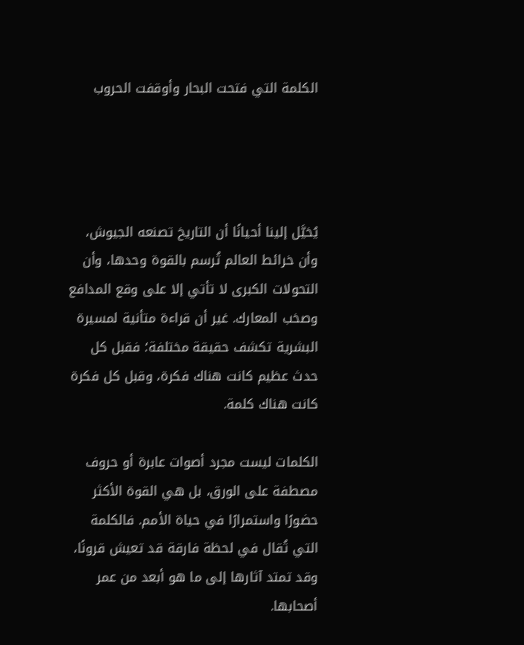الكلمة التي فتحت البحار وأوقفت الحروب




يُخيَّل إلينا أحيانًا أن التاريخ تصنعه الجيوش، وأن خرائط العالم تُرسم بالقوة وحدها، وأن التحولات الكبرى لا تأتي إلا على وقع المدافع وصخب المعارك. غير أن قراءة متأنية لمسيرة البشرية تكشف حقيقة مختلفة؛ فقبل كل حدث عظيم كانت هناك فكرة، وقبل كل فكرة كانت هناك كلمة.

الكلمات ليست مجرد أصوات عابرة أو حروف مصطفة على الورق، بل هي القوة الأكثر حضورًا واستمرارًا في حياة الأمم. فالكلمة التي تُقال في لحظة فارقة قد تعيش قرونًا، وقد تمتد آثارها إلى ما هو أبعد من عمر أصحابها.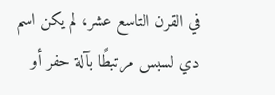في القرن التاسع عشر، لم يكن اسم دي لسبس مرتبطًا بآلة حفر أو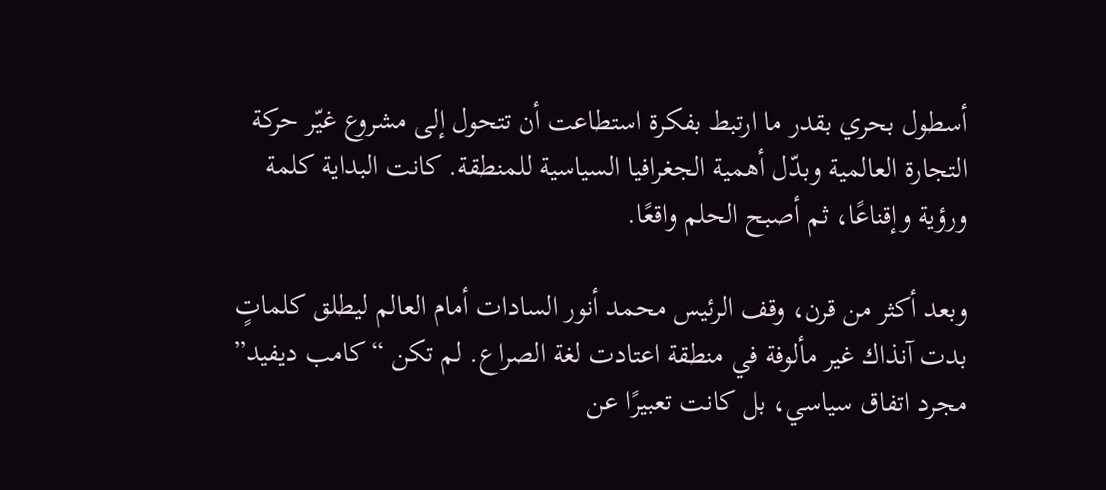أسطول بحري بقدر ما ارتبط بفكرة استطاعت أن تتحول إلى مشروع غيّر حركة التجارة العالمية وبدّل أهمية الجغرافيا السياسية للمنطقة. كانت البداية كلمة ورؤية وإقناعًا، ثم أصبح الحلم واقعًا.

وبعد أكثر من قرن، وقف الرئيس محمد أنور السادات أمام العالم ليطلق كلماتٍ بدت آنذاك غير مألوفة في منطقة اعتادت لغة الصراع. لم تكن “كامب ديفيد” مجرد اتفاق سياسي، بل كانت تعبيرًا عن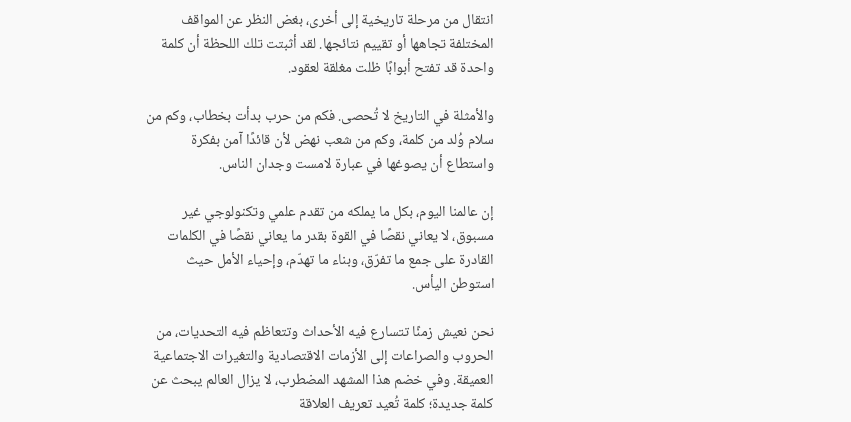انتقال من مرحلة تاريخية إلى أخرى، بغض النظر عن المواقف المختلفة تجاهها أو تقييم نتائجها. لقد أثبتت تلك اللحظة أن كلمة واحدة قد تفتح أبوابًا ظلت مغلقة لعقود.

والأمثلة في التاريخ لا تُحصى. فكم من حرب بدأت بخطاب، وكم من سلام وُلد من كلمة، وكم من شعب نهض لأن قائدًا آمن بفكرة واستطاع أن يصوغها في عبارة لامست وجدان الناس.

إن عالمنا اليوم، بكل ما يملكه من تقدم علمي وتكنولوجي غير مسبوق، لا يعاني نقصًا في القوة بقدر ما يعاني نقصًا في الكلمات القادرة على جمع ما تفرّق، وبناء ما تهدّم، وإحياء الأمل حيث استوطن اليأس.

نحن نعيش زمنًا تتسارع فيه الأحداث وتتعاظم فيه التحديات، من الحروب والصراعات إلى الأزمات الاقتصادية والتغيرات الاجتماعية العميقة. وفي خضم هذا المشهد المضطرب، لا يزال العالم يبحث عن كلمة جديدة؛ كلمة تُعيد تعريف العلاقة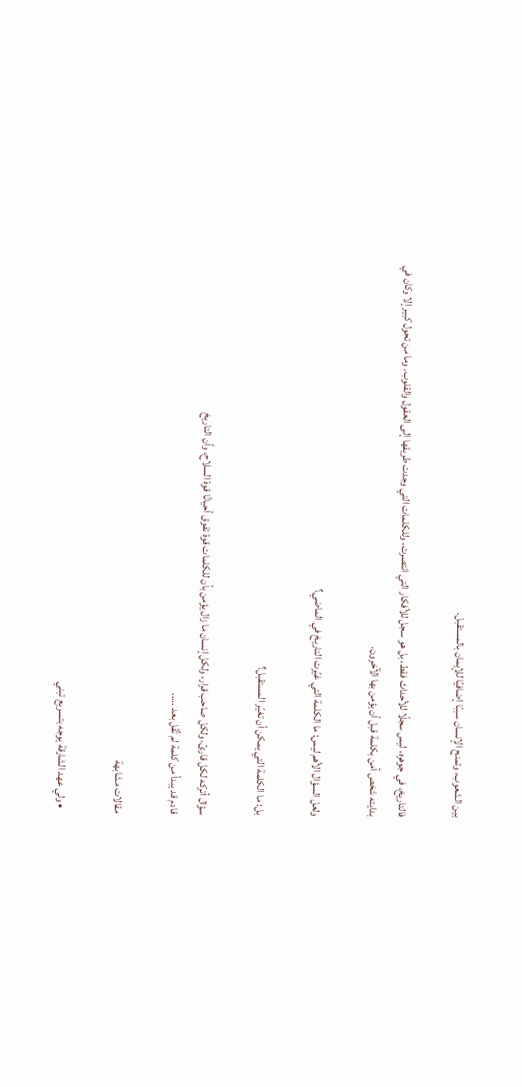بين الشعوب، وتمنح الإنسان سببًا إضافيًا للإيمان بالمستقبل.

فالتاريخ، في جوهره، ليس سجلًا للأحداث فقط، بل هو سجل للأفكار التي انتصرت، وللكلمات التي وجدت طريقها إلى العقول والقلوب. وما من تحول كبير إلا وكان في بدايته شخص آمن بكلمة قبل أن يؤمن بها الآخرون.

ولعل السؤال الأهم ليس: ما الكلمة التي غيّرت التاريخ في الماضي؟

بل: ما الكلمة التي يمكن أن تغيّر المستقبل؟

سؤال أتركه لكل قارئ، ولكل صاحب قرار، ولكل إنسان ما زال يؤمن بأن للكلمات قوة تفوق أحيانًا قوة السلاح، وأن التاريخ
قادم قد يبدأ من كلمة لم تُقَل بعد …..

مقالات مشابهة

  • ولي عهد الشارقة يوجه بتسريع تبني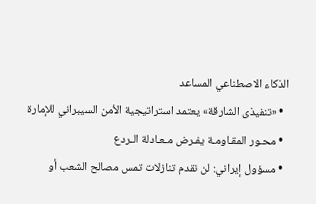الذكاء الاصطناعي المساعد
  • «تنفيذى الشارقة» يعتمد استراتيجية الأمن السيبراني للإمارة
  • محـور المقـاومـة يفـرض مـعـادلة الـردع
  • مسؤول إيراني: لن نقدم تنازلات تمس مصالح الشعب أو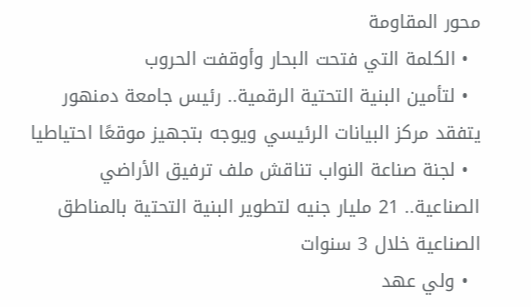محور المقاومة
  • الكلمة التي فتحت البحار وأوقفت الحروب
  • لتأمين البنية التحتية الرقمية.. رئيس جامعة دمنهور يتفقد مركز البيانات الرئيسي ويوجه بتجهيز موقعًا احتياطيا
  • لجنة صناعة النواب تناقش ملف ترفيق الأراضي الصناعية.. 21 مليار جنيه لتطوير البنية التحتية بالمناطق الصناعية خلال 3 سنوات
  • ولي عهد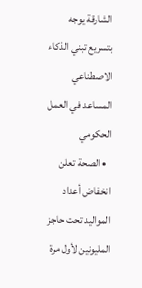الشارقة يوجه بتسريع تبني الذكاء الاصطناعي المساعد في العمل الحكومي
  • الصحة تعلن انخفاض أعداد المواليد تحت حاجز المليونين لأول مرة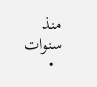منذ سنوات
  •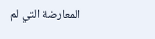المعارضة التي لم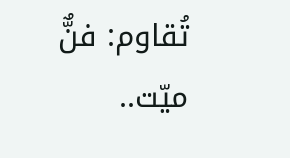تُقاوم: فنٌّ ميّت..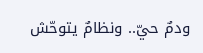ودمٌ حيّ.. ونظامٌ يتوحّش